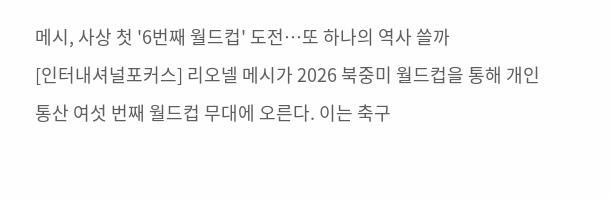메시, 사상 첫 '6번째 월드컵' 도전…또 하나의 역사 쓸까
[인터내셔널포커스] 리오넬 메시가 2026 북중미 월드컵을 통해 개인 통산 여섯 번째 월드컵 무대에 오른다. 이는 축구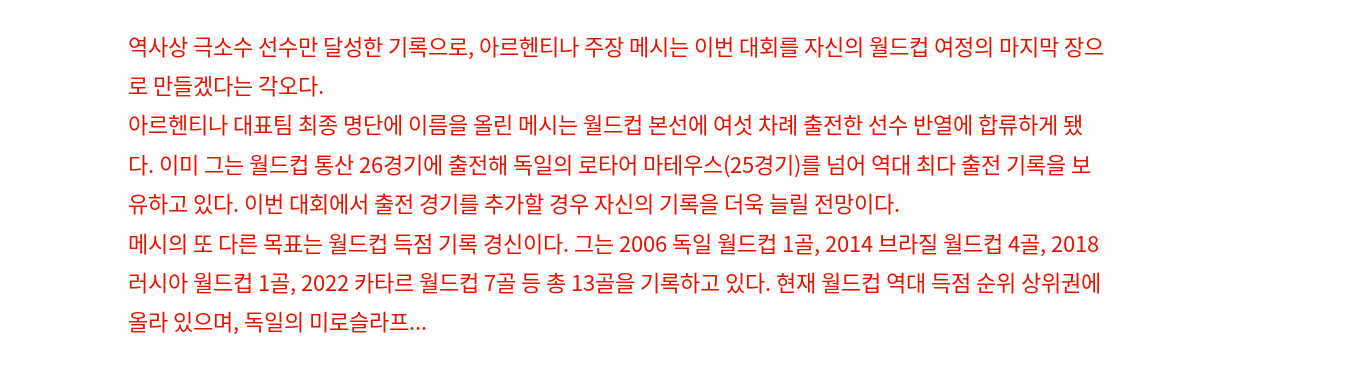역사상 극소수 선수만 달성한 기록으로, 아르헨티나 주장 메시는 이번 대회를 자신의 월드컵 여정의 마지막 장으로 만들겠다는 각오다.
아르헨티나 대표팀 최종 명단에 이름을 올린 메시는 월드컵 본선에 여섯 차례 출전한 선수 반열에 합류하게 됐다. 이미 그는 월드컵 통산 26경기에 출전해 독일의 로타어 마테우스(25경기)를 넘어 역대 최다 출전 기록을 보유하고 있다. 이번 대회에서 출전 경기를 추가할 경우 자신의 기록을 더욱 늘릴 전망이다.
메시의 또 다른 목표는 월드컵 득점 기록 경신이다. 그는 2006 독일 월드컵 1골, 2014 브라질 월드컵 4골, 2018 러시아 월드컵 1골, 2022 카타르 월드컵 7골 등 총 13골을 기록하고 있다. 현재 월드컵 역대 득점 순위 상위권에 올라 있으며, 독일의 미로슬라프...